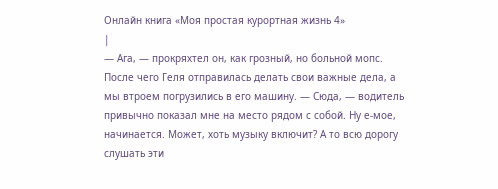Онлайн книга «Моя простая курортная жизнь 4»
|
— Ага, — прокряхтел он, как грозный, но больной мопс. После чего Геля отправилась делать свои важные дела, а мы втроем погрузились в его машину. — Сюда, — водитель привычно показал мне на место рядом с собой. Ну е-мое, начинается. Может, хоть музыку включит? А то всю дорогу слушать эти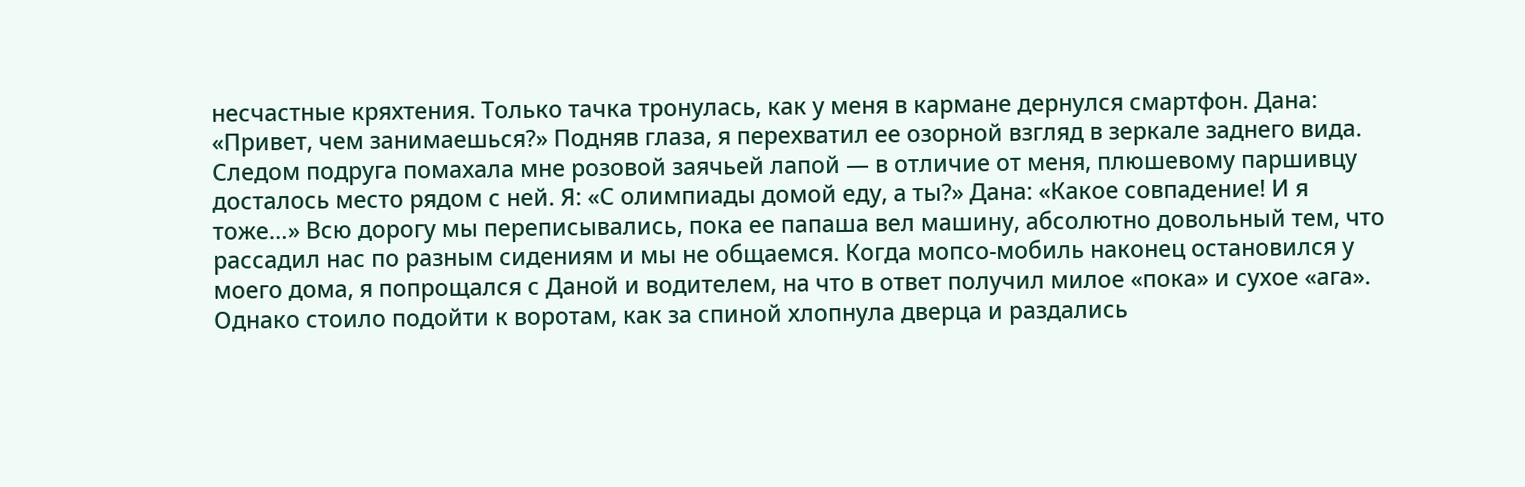несчастные кряхтения. Только тачка тронулась, как у меня в кармане дернулся смартфон. Дана: «Привет, чем занимаешься?» Подняв глаза, я перехватил ее озорной взгляд в зеркале заднего вида. Следом подруга помахала мне розовой заячьей лапой — в отличие от меня, плюшевому паршивцу досталось место рядом с ней. Я: «С олимпиады домой еду, а ты?» Дана: «Какое совпадение! И я тоже…» Всю дорогу мы переписывались, пока ее папаша вел машину, абсолютно довольный тем, что рассадил нас по разным сидениям и мы не общаемся. Когда мопсо-мобиль наконец остановился у моего дома, я попрощался с Даной и водителем, на что в ответ получил милое «пока» и сухое «ага». Однако стоило подойти к воротам, как за спиной хлопнула дверца и раздались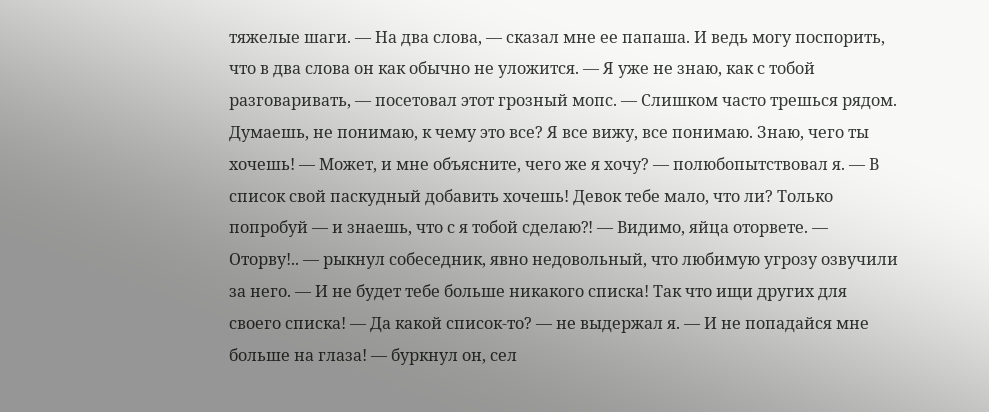тяжелые шаги. — На два слова, — сказал мне ее папаша. И ведь могу поспорить, что в два слова он как обычно не уложится. — Я уже не знаю, как с тобой разговаривать, — посетовал этот грозный мопс. — Слишком часто трешься рядом. Думаешь, не понимаю, к чему это все? Я все вижу, все понимаю. Знаю, чего ты хочешь! — Может, и мне объясните, чего же я хочу? — полюбопытствовал я. — В список свой паскудный добавить хочешь! Девок тебе мало, что ли? Только попробуй — и знаешь, что с я тобой сделаю⁈ — Видимо, яйца оторвете. — Оторву!.. — рыкнул собеседник, явно недовольный, что любимую угрозу озвучили за него. — И не будет тебе больше никакого списка! Так что ищи других для своего списка! — Да какой список-то? — не выдержал я. — И не попадайся мне больше на глаза! — буркнул он, сел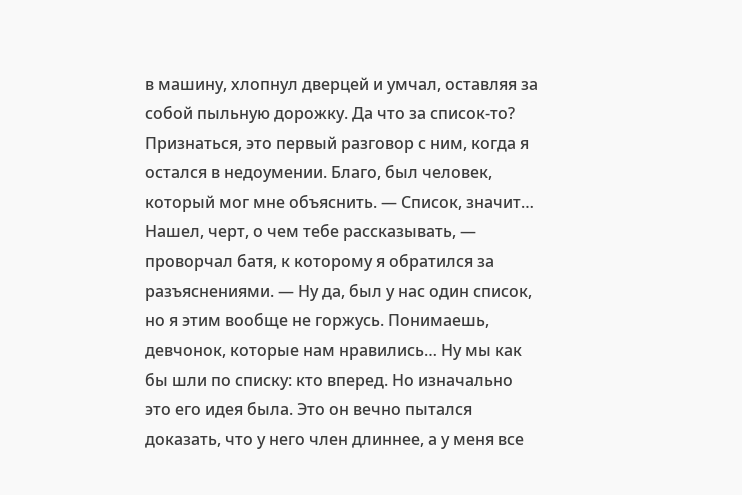в машину, хлопнул дверцей и умчал, оставляя за собой пыльную дорожку. Да что за список-то? Признаться, это первый разговор с ним, когда я остался в недоумении. Благо, был человек, который мог мне объяснить. — Список, значит… Нашел, черт, о чем тебе рассказывать, — проворчал батя, к которому я обратился за разъяснениями. — Ну да, был у нас один список, но я этим вообще не горжусь. Понимаешь, девчонок, которые нам нравились… Ну мы как бы шли по списку: кто вперед. Но изначально это его идея была. Это он вечно пытался доказать, что у него член длиннее, а у меня все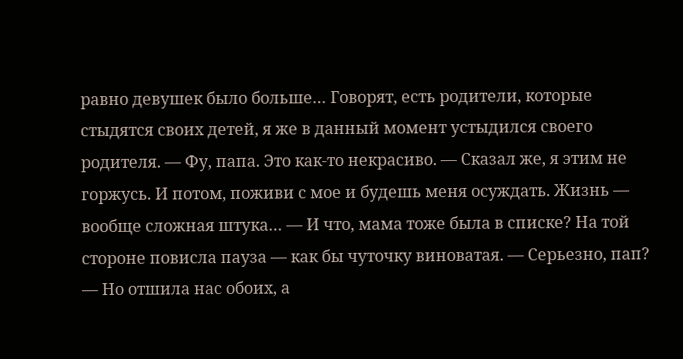равно девушек было больше… Говорят, есть родители, которые стыдятся своих детей, я же в данный момент устыдился своего родителя. — Фу, папа. Это как-то некрасиво. — Сказал же, я этим не горжусь. И потом, поживи с мое и будешь меня осуждать. Жизнь — вообще сложная штука… — И что, мама тоже была в списке? На той стороне повисла пауза — как бы чуточку виноватая. — Серьезно, пап? — Но отшила нас обоих, а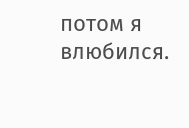потом я влюбился.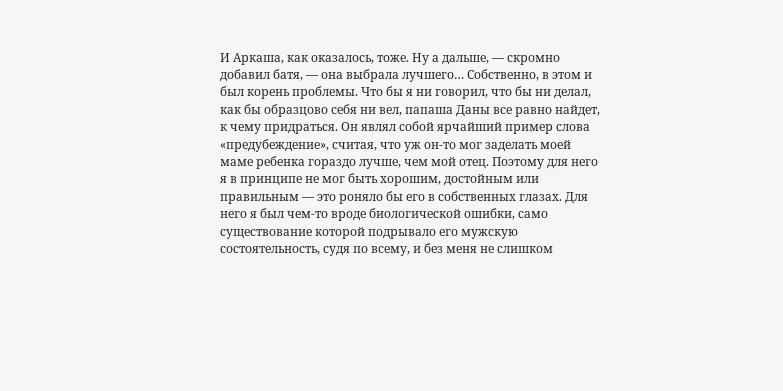И Аркаша, как оказалось, тоже. Ну а дальше, — скромно добавил батя, — она выбрала лучшего… Собственно, в этом и был корень проблемы. Что бы я ни говорил, что бы ни делал, как бы образцово себя ни вел, папаша Даны все равно найдет, к чему придраться. Он являл собой ярчайший пример слова «предубеждение», считая, что уж он-то мог заделать моей маме ребенка гораздо лучше, чем мой отец. Поэтому для него я в принципе не мог быть хорошим, достойным или правильным — это роняло бы его в собственных глазах. Для него я был чем-то вроде биологической ошибки, само существование которой подрывало его мужскую состоятельность, судя по всему, и без меня не слишком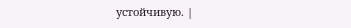устойчивую. |